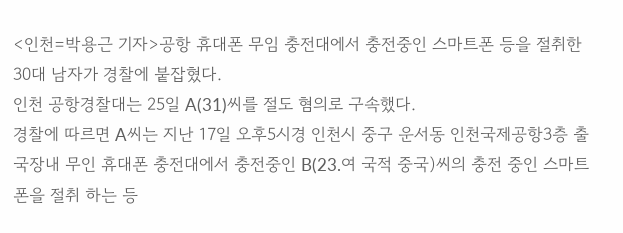<인천=박용근 기자>공항 휴대폰 무임 충전대에서 충전중인 스마트폰 등을 절취한 30대 남자가 경찰에 붙잡혔다.
인천 공항경찰대는 25일 A(31)씨를 절도 혐의로 구속했다.
경찰에 따르면 A씨는 지난 17일 오후5시경 인천시 중구 운서동 인천국제공항3층 출국장내 무인 휴대폰 충전대에서 충전중인 B(23.여 국적 중국)씨의 충전 중인 스마트폰을 절취 하는 등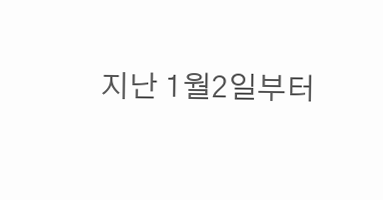지난 1월2일부터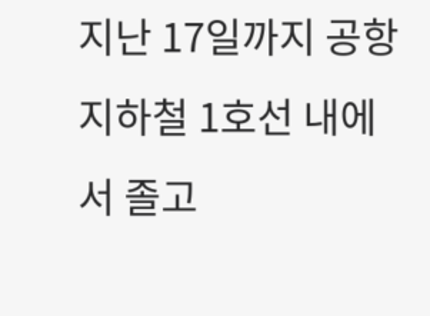지난 17일까지 공항 지하철 1호선 내에서 졸고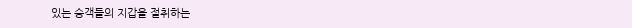있는 승객들의 지갑을 절취하는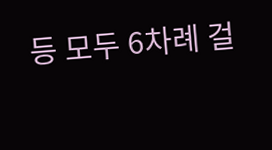등 모두 6차례 걸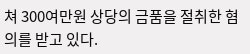쳐 300여만원 상당의 금품을 절취한 혐의를 받고 있다.